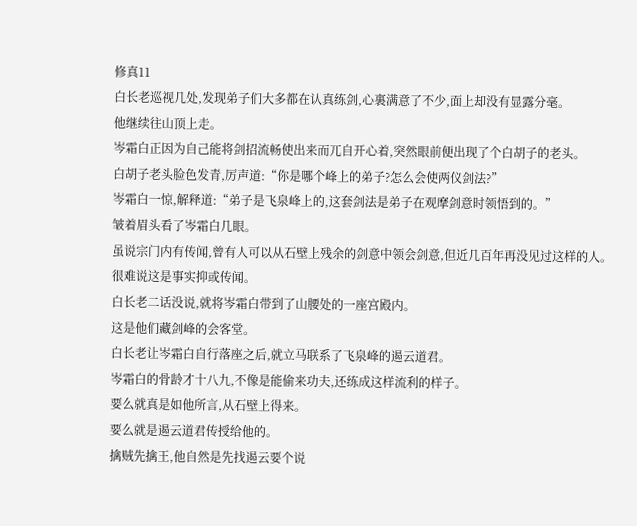修真11
白长老巡视几处,发现弟子们大多都在认真练剑,心裏满意了不少,面上却没有显露分毫。
他继续往山顶上走。
岑霜白正因为自己能将剑招流畅使出来而兀自开心着,突然眼前便出现了个白胡子的老头。
白胡子老头脸色发青,厉声道:“你是哪个峰上的弟子?怎么会使两仪剑法?”
岑霜白一惊,解释道:“弟子是飞泉峰上的,这套剑法是弟子在观摩剑意时领悟到的。”
皱着眉头看了岑霜白几眼。
虽说宗门内有传闻,曾有人可以从石壁上残余的剑意中领会剑意,但近几百年再没见过这样的人。
很难说这是事实抑或传闻。
白长老二话没说,就将岑霜白带到了山腰处的一座宫殿内。
这是他们藏剑峰的会客堂。
白长老让岑霜白自行落座之后,就立马联系了飞泉峰的遏云道君。
岑霜白的骨龄才十八九,不像是能偷来功夫,还练成这样流利的样子。
要么就真是如他所言,从石壁上得来。
要么就是遏云道君传授给他的。
擒贼先擒王,他自然是先找遏云要个说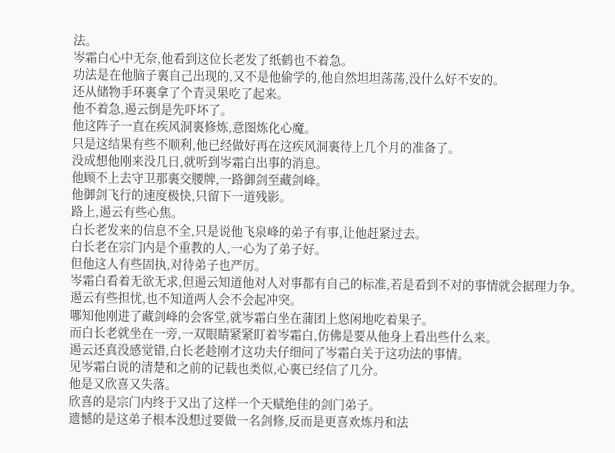法。
岑霜白心中无奈,他看到这位长老发了纸鹤也不着急。
功法是在他脑子裏自己出现的,又不是他偷学的,他自然坦坦荡荡,没什么好不安的。
还从储物手环裏拿了个青灵果吃了起来。
他不着急,遏云倒是先吓坏了。
他这阵子一直在疾风洞裏修炼,意图炼化心魔。
只是这结果有些不顺利,他已经做好再在这疾风洞裏待上几个月的准备了。
没成想他刚来没几日,就听到岑霜白出事的消息。
他顾不上去守卫那裏交腰牌,一路御剑至藏剑峰。
他御剑飞行的速度极快,只留下一道残影。
路上,遏云有些心焦。
白长老发来的信息不全,只是说他飞泉峰的弟子有事,让他赶紧过去。
白长老在宗门内是个重教的人,一心为了弟子好。
但他这人有些固执,对待弟子也严厉。
岑霜白看着无欲无求,但遏云知道他对人对事都有自己的标准,若是看到不对的事情就会据理力争。
遏云有些担忧,也不知道两人会不会起冲突。
哪知他刚进了藏剑峰的会客堂,就岑霜白坐在蒲团上悠闲地吃着果子。
而白长老就坐在一旁,一双眼睛紧紧盯着岑霜白,仿佛是要从他身上看出些什么来。
遏云还真没感觉错,白长老趁刚才这功夫仔细问了岑霜白关于这功法的事情。
见岑霜白说的清楚和之前的记载也类似,心裏已经信了几分。
他是又欣喜又失落。
欣喜的是宗门内终于又出了这样一个天赋绝佳的剑门弟子。
遗憾的是这弟子根本没想过要做一名剑修,反而是更喜欢炼丹和法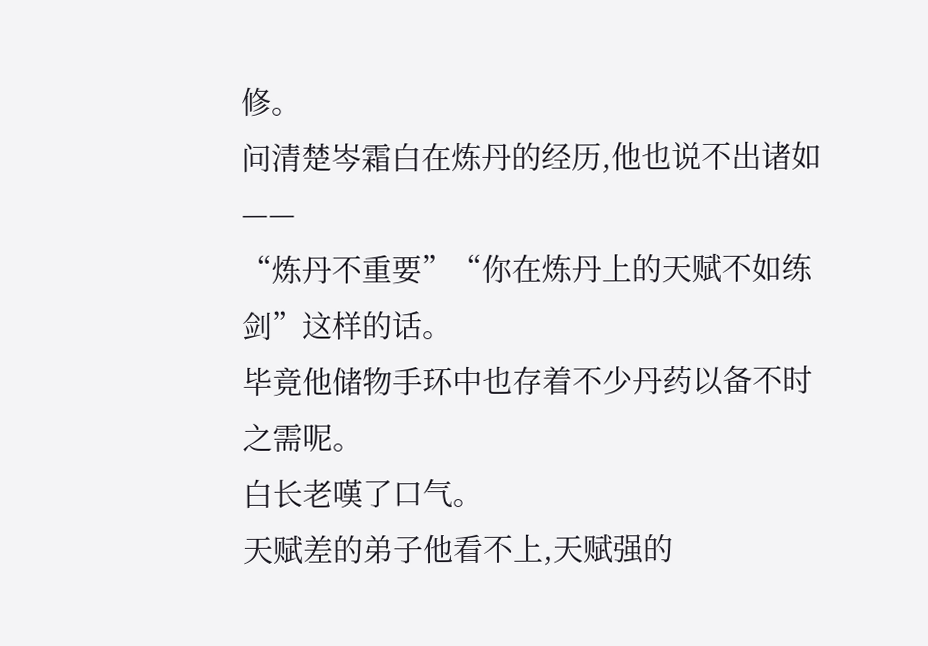修。
问清楚岑霜白在炼丹的经历,他也说不出诸如——
“炼丹不重要”“你在炼丹上的天赋不如练剑”这样的话。
毕竟他储物手环中也存着不少丹药以备不时之需呢。
白长老嘆了口气。
天赋差的弟子他看不上,天赋强的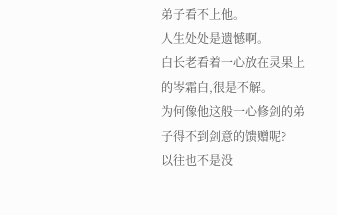弟子看不上他。
人生处处是遗憾啊。
白长老看着一心放在灵果上的岑霜白,很是不解。
为何像他这般一心修剑的弟子得不到剑意的馈赠呢?
以往也不是没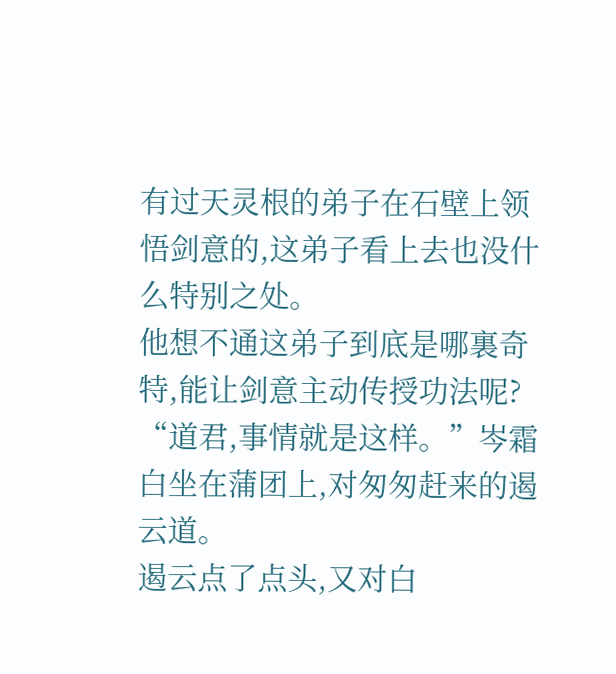有过天灵根的弟子在石壁上领悟剑意的,这弟子看上去也没什么特别之处。
他想不通这弟子到底是哪裏奇特,能让剑意主动传授功法呢?
“道君,事情就是这样。”岑霜白坐在蒲团上,对匆匆赶来的遏云道。
遏云点了点头,又对白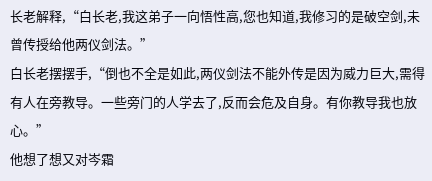长老解释,“白长老,我这弟子一向悟性高,您也知道,我修习的是破空剑,未曾传授给他两仪剑法。”
白长老摆摆手,“倒也不全是如此,两仪剑法不能外传是因为威力巨大,需得有人在旁教导。一些旁门的人学去了,反而会危及自身。有你教导我也放心。”
他想了想又对岑霜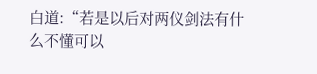白道:“若是以后对两仪剑法有什么不懂可以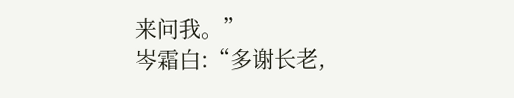来问我。”
岑霜白:“多谢长老,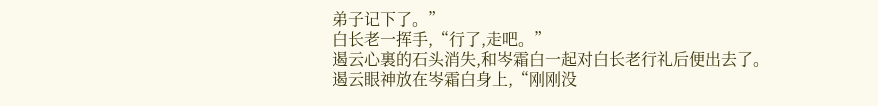弟子记下了。”
白长老一挥手,“行了,走吧。”
遏云心裏的石头消失,和岑霜白一起对白长老行礼后便出去了。
遏云眼神放在岑霜白身上,“刚刚没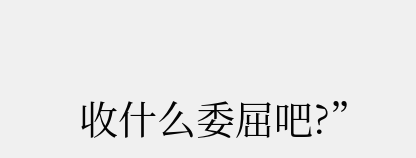收什么委屈吧?”